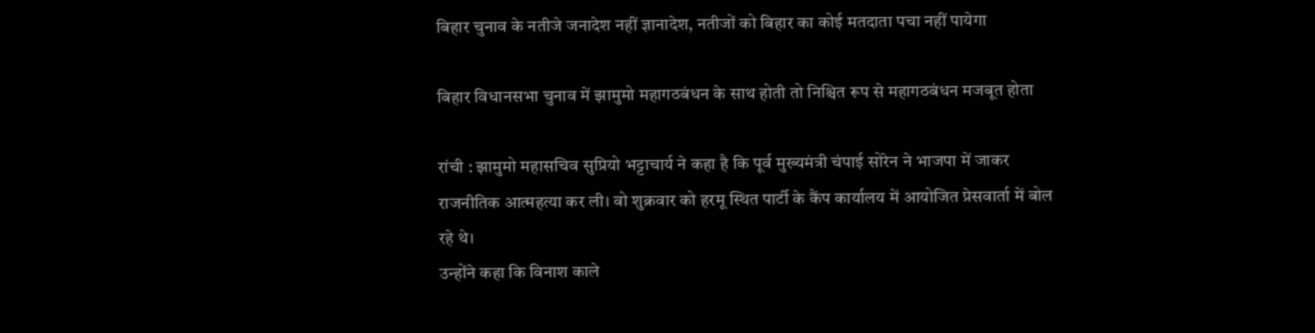बिहार चुनाव के नतीजे जनादेश नहीं ज्ञानादेश, नतीजों को बिहार का कोई मतदाता पचा नहीं पायेगा

बिहार विधानसभा चुनाव में झामुमो महागठबंधन के साथ होती तो निश्चित रूप से महागठबंधन मजबूत होता

रांची : झामुमो महासचिव सुप्रियो भट्टाचार्य ने कहा है कि पूर्व मुख्यमंत्री चंपाई सोरेन ने भाजपा में जाकर राजनीतिक आत्महत्या कर ली। वो शुक्रवार को हरमू स्थित पार्टी के कैंप कार्यालय में आयोजित प्रेसवार्ता में बोल रहे थे।
उन्होंने कहा कि विनाश काले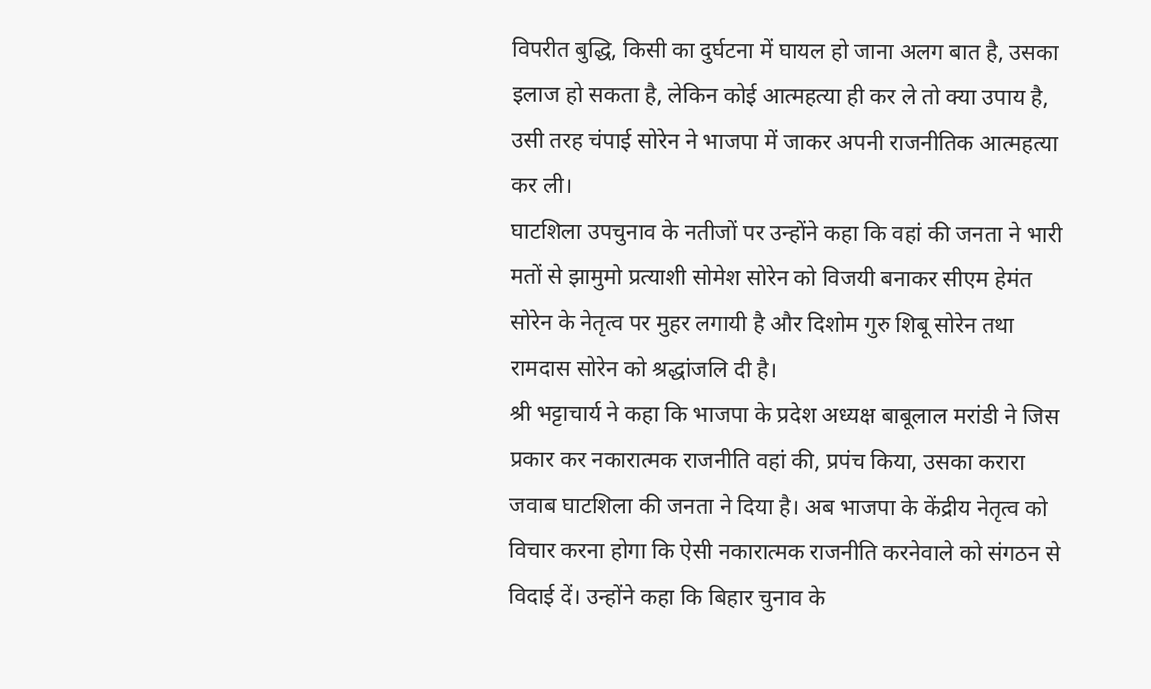विपरीत बुद्धि, किसी का दुर्घटना में घायल हो जाना अलग बात है, उसका इलाज हो सकता है, लेकिन कोई आत्महत्या ही कर ले तो क्या उपाय है, उसी तरह चंपाई सोरेन ने भाजपा में जाकर अपनी राजनीतिक आत्महत्या कर ली।
घाटशिला उपचुनाव के नतीजों पर उन्होंने कहा कि वहां की जनता ने भारी मतों से झामुमो प्रत्याशी सोमेश सोरेन को विजयी बनाकर सीएम हेमंत सोरेन के नेतृत्व पर मुहर लगायी है और दिशोम गुरु शिबू सोरेन तथा रामदास सोरेन को श्रद्धांजलि दी है।
श्री भट्टाचार्य ने कहा कि भाजपा के प्रदेश अध्यक्ष बाबूलाल मरांडी ने जिस प्रकार कर नकारात्मक राजनीति वहां की, प्रपंच किया, उसका करारा जवाब घाटशिला की जनता ने दिया है। अब भाजपा के केंद्रीय नेतृत्व को विचार करना होगा कि ऐसी नकारात्मक राजनीति करनेवाले को संगठन से विदाई दें। उन्होंने कहा कि बिहार चुनाव के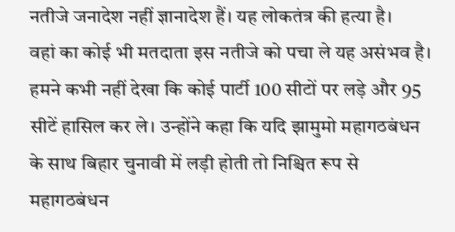नतीजे जनादेश नहीं ज्ञानादेश हैं। यह लोकतंत्र की हत्या है।
वहां का कोई भी मतदाता इस नतीजे को पचा ले यह असंभव है। हमने कभी नहीं देखा कि कोई पार्टी 100 सीटों पर लड़े और 95 सीटें हासिल कर ले। उन्होंने कहा कि यदि झामुमो महागठबंधन के साथ बिहार चुनावी में लड़ी होती तो निश्चित रूप से महागठबंधन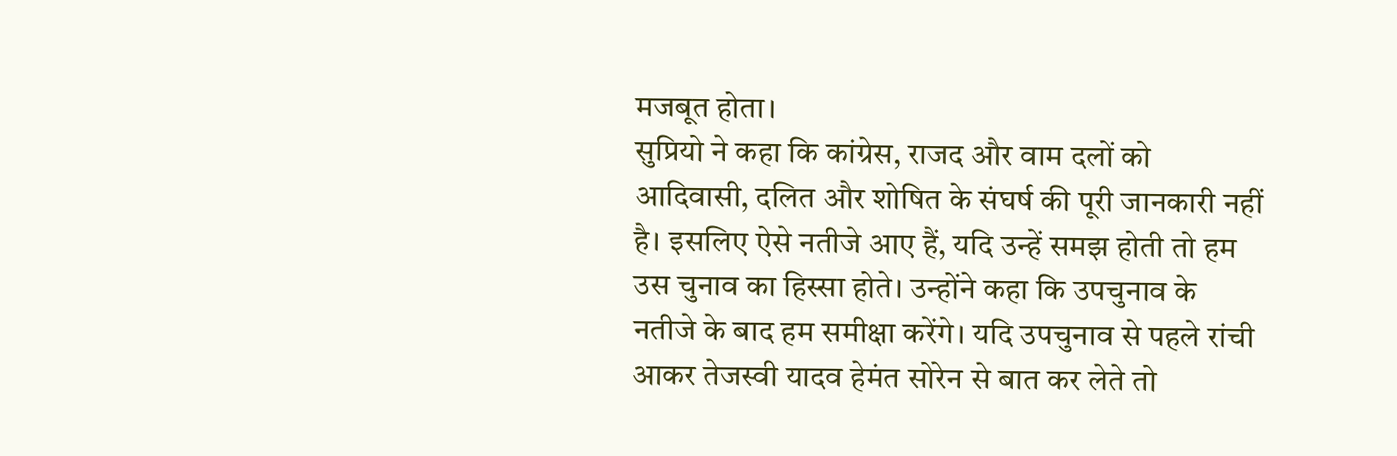मजबूत होता।
सुप्रियो ने कहा कि कांग्रेस, राजद और वाम दलों को आदिवासी, दलित और शोषित के संघर्ष की पूरी जानकारी नहीं है। इसलिए ऐसे नतीजे आए हैं, यदि उन्हें समझ होती तो हम उस चुनाव का हिस्सा होते। उन्होंने कहा कि उपचुनाव के नतीजे के बाद हम समीक्षा करेंगे। यदि उपचुनाव से पहले रांची आकर तेजस्वी यादव हेमंत सोरेन से बात कर लेते तो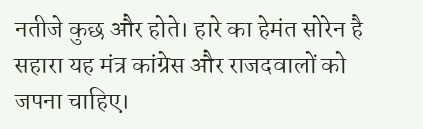नतीजे कुछ और होते। हारे का हेमंत सोरेन है सहारा यह मंत्र कांग्रेस और राजदवालों को जपना चाहिए।